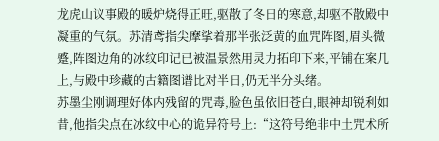龙虎山议事殿的暖炉烧得正旺,驱散了冬日的寒意,却驱不散殿中凝重的气氛。苏清鸢指尖摩挲着那半张泛黄的血咒阵图,眉头微蹙,阵图边角的冰纹印记已被温景然用灵力拓印下来,平铺在案几上,与殿中珍藏的古籍图谱比对半日,仍无半分头绪。
苏墨尘刚调理好体内残留的咒毒,脸色虽依旧苍白,眼神却锐利如昔,他指尖点在冰纹中心的诡异符号上:“这符号绝非中土咒术所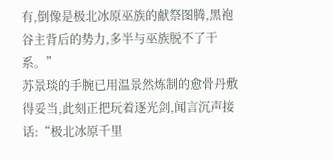有,倒像是极北冰原巫族的献祭图腾,黑袍谷主背后的势力,多半与巫族脱不了干系。”
苏景琰的手腕已用温景然炼制的愈骨丹敷得妥当,此刻正把玩着逐光剑,闻言沉声接话:“极北冰原千里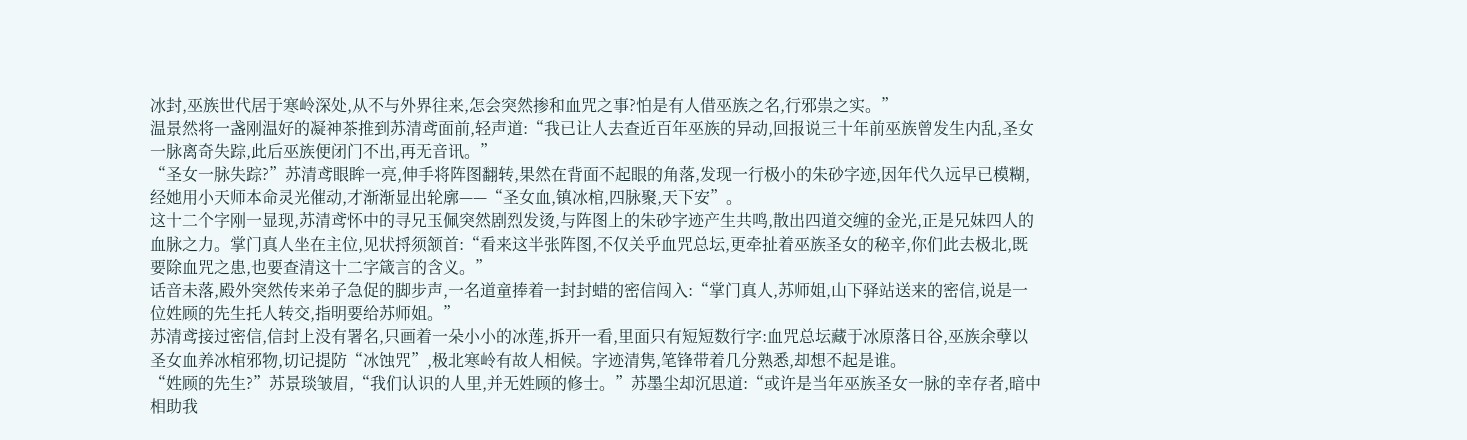冰封,巫族世代居于寒岭深处,从不与外界往来,怎会突然掺和血咒之事?怕是有人借巫族之名,行邪祟之实。”
温景然将一盏刚温好的凝神茶推到苏清鸢面前,轻声道:“我已让人去查近百年巫族的异动,回报说三十年前巫族曾发生内乱,圣女一脉离奇失踪,此后巫族便闭门不出,再无音讯。”
“圣女一脉失踪?”苏清鸢眼眸一亮,伸手将阵图翻转,果然在背面不起眼的角落,发现一行极小的朱砂字迹,因年代久远早已模糊,经她用小天师本命灵光催动,才渐渐显出轮廓——“圣女血,镇冰棺,四脉聚,天下安”。
这十二个字刚一显现,苏清鸢怀中的寻兄玉佩突然剧烈发烫,与阵图上的朱砂字迹产生共鸣,散出四道交缠的金光,正是兄妹四人的血脉之力。掌门真人坐在主位,见状捋须颔首:“看来这半张阵图,不仅关乎血咒总坛,更牵扯着巫族圣女的秘辛,你们此去极北,既要除血咒之患,也要查清这十二字箴言的含义。”
话音未落,殿外突然传来弟子急促的脚步声,一名道童捧着一封封蜡的密信闯入:“掌门真人,苏师姐,山下驿站送来的密信,说是一位姓顾的先生托人转交,指明要给苏师姐。”
苏清鸢接过密信,信封上没有署名,只画着一朵小小的冰莲,拆开一看,里面只有短短数行字:血咒总坛藏于冰原落日谷,巫族余孽以圣女血养冰棺邪物,切记提防“冰蚀咒”,极北寒岭有故人相候。字迹清隽,笔锋带着几分熟悉,却想不起是谁。
“姓顾的先生?”苏景琰皱眉,“我们认识的人里,并无姓顾的修士。”苏墨尘却沉思道:“或许是当年巫族圣女一脉的幸存者,暗中相助我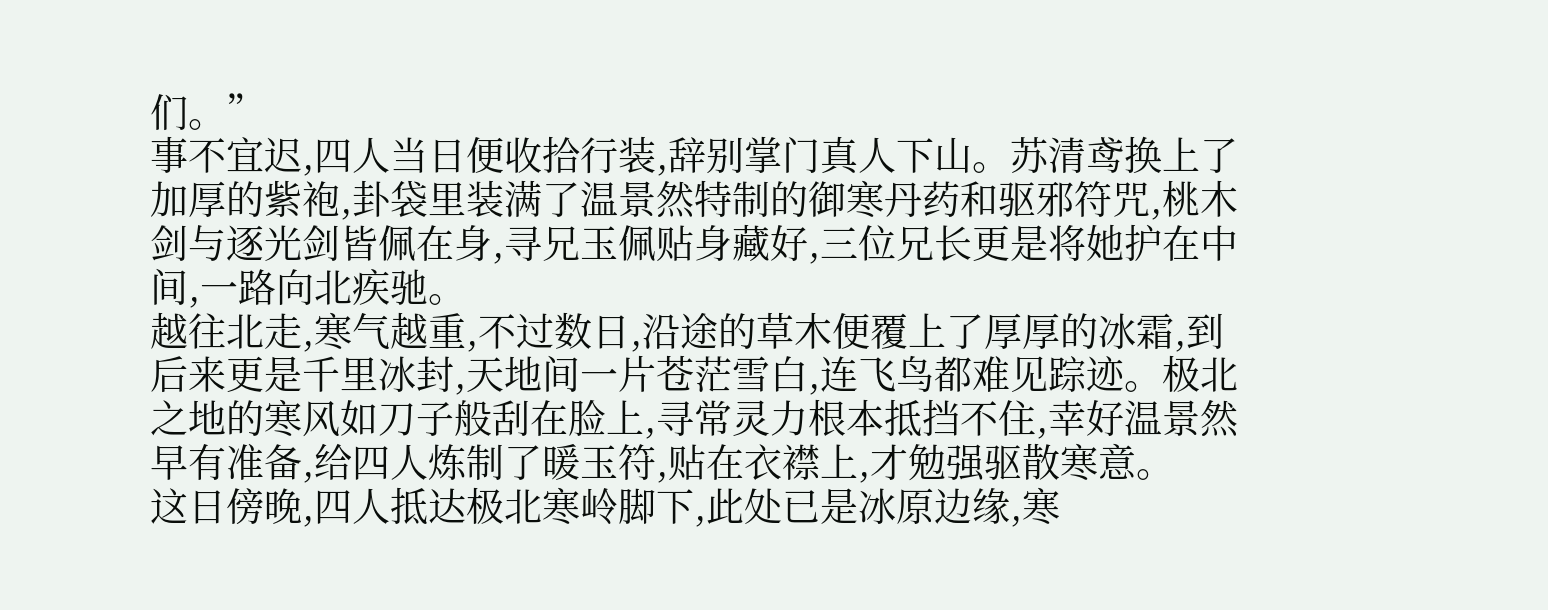们。”
事不宜迟,四人当日便收拾行装,辞别掌门真人下山。苏清鸢换上了加厚的紫袍,卦袋里装满了温景然特制的御寒丹药和驱邪符咒,桃木剑与逐光剑皆佩在身,寻兄玉佩贴身藏好,三位兄长更是将她护在中间,一路向北疾驰。
越往北走,寒气越重,不过数日,沿途的草木便覆上了厚厚的冰霜,到后来更是千里冰封,天地间一片苍茫雪白,连飞鸟都难见踪迹。极北之地的寒风如刀子般刮在脸上,寻常灵力根本抵挡不住,幸好温景然早有准备,给四人炼制了暖玉符,贴在衣襟上,才勉强驱散寒意。
这日傍晚,四人抵达极北寒岭脚下,此处已是冰原边缘,寒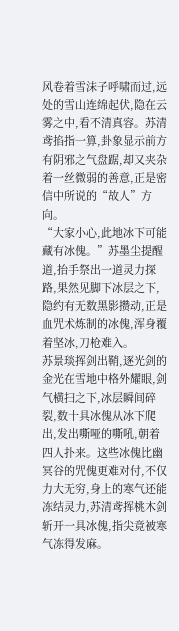风卷着雪沫子呼啸而过,远处的雪山连绵起伏,隐在云雾之中,看不清真容。苏清鸢掐指一算,卦象显示前方有阴邪之气盘踞,却又夹杂着一丝微弱的善意,正是密信中所说的“故人”方向。
“大家小心,此地冰下可能藏有冰傀。”苏墨尘提醒道,抬手祭出一道灵力探路,果然见脚下冰层之下,隐约有无数黑影攒动,正是血咒术炼制的冰傀,浑身覆着坚冰,刀枪难入。
苏景琰挥剑出鞘,逐光剑的金光在雪地中格外耀眼,剑气横扫之下,冰层瞬间碎裂,数十具冰傀从冰下爬出,发出嘶哑的嘶吼,朝着四人扑来。这些冰傀比幽冥谷的咒傀更难对付,不仅力大无穷,身上的寒气还能冻结灵力,苏清鸢挥桃木剑斩开一具冰傀,指尖竟被寒气冻得发麻。